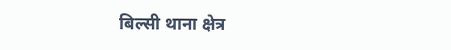बिल्सी थाना क्षेत्र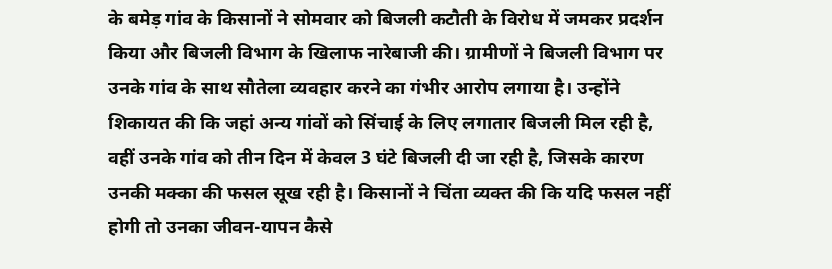के बमेड़ गांव के किसानों ने सोमवार को बिजली कटौती के विरोध में जमकर प्रदर्शन किया और बिजली विभाग के खिलाफ नारेबाजी की। ग्रामीणों ने बिजली विभाग पर उनके गांव के साथ सौतेला व्यवहार करने का गंभीर आरोप लगाया है। उन्होंने शिकायत की कि जहां अन्य गांवों को सिंचाई के लिए लगातार बिजली मिल रही है, वहीं उनके गांव को तीन दिन में केवल 3 घंटे बिजली दी जा रही है, जिसके कारण उनकी मक्का की फसल सूख रही है। किसानों ने चिंता व्यक्त की कि यदि फसल नहीं होगी तो उनका जीवन-यापन कैसे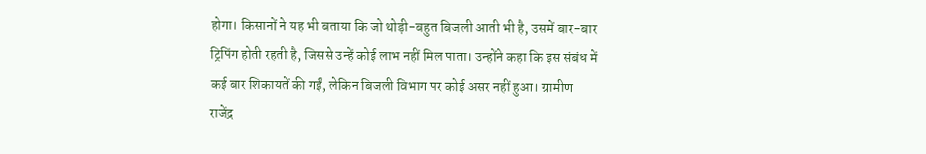होगा। किसानों ने यह भी बताया कि जो थोड़ी-बहुत बिजली आती भी है, उसमें बार-बार ट्रिपिंग होती रहती है, जिससे उन्हें कोई लाभ नहीं मिल पाता। उन्होंने कहा कि इस संबंध में कई बार शिकायतें की गईं, लेकिन बिजली विभाग पर कोई असर नहीं हुआ। ग्रामीण राजेंद्र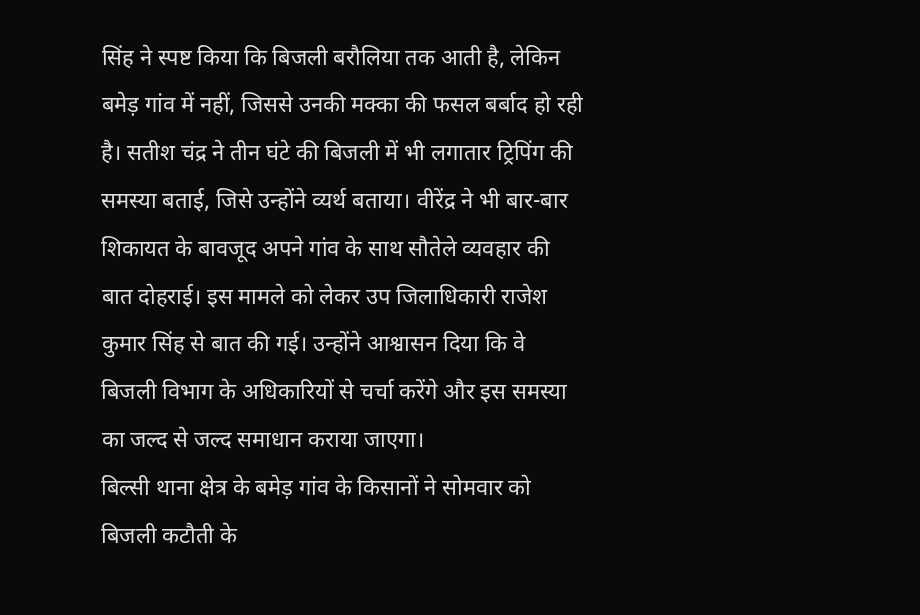सिंह ने स्पष्ट किया कि बिजली बरौलिया तक आती है, लेकिन बमेड़ गांव में नहीं, जिससे उनकी मक्का की फसल बर्बाद हो रही है। सतीश चंद्र ने तीन घंटे की बिजली में भी लगातार ट्रिपिंग की समस्या बताई, जिसे उन्होंने व्यर्थ बताया। वीरेंद्र ने भी बार-बार शिकायत के बावजूद अपने गांव के साथ सौतेले व्यवहार की बात दोहराई। इस मामले को लेकर उप जिलाधिकारी राजेश कुमार सिंह से बात की गई। उन्होंने आश्वासन दिया कि वे बिजली विभाग के अधिकारियों से चर्चा करेंगे और इस समस्या का जल्द से जल्द समाधान कराया जाएगा।
बिल्सी थाना क्षेत्र के बमेड़ गांव के किसानों ने सोमवार को बिजली कटौती के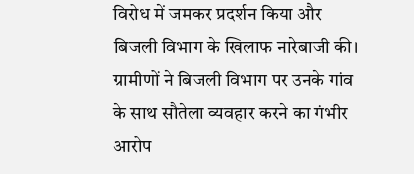विरोध में जमकर प्रदर्शन किया और बिजली विभाग के खिलाफ नारेबाजी की। ग्रामीणों ने बिजली विभाग पर उनके गांव के साथ सौतेला व्यवहार करने का गंभीर आरोप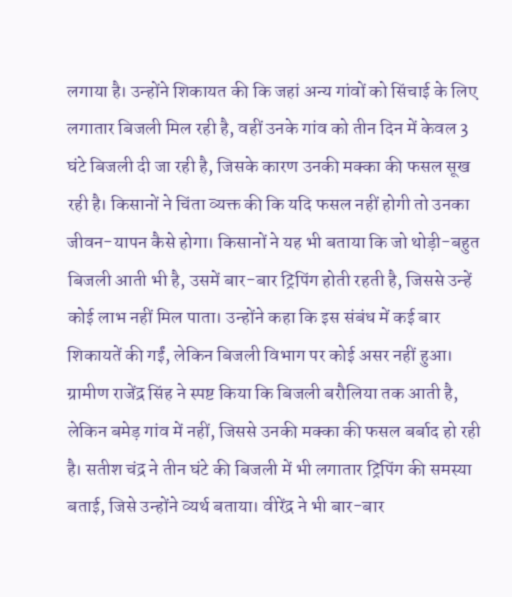लगाया है। उन्होंने शिकायत की कि जहां अन्य गांवों को सिंचाई के लिए लगातार बिजली मिल रही है, वहीं उनके गांव को तीन दिन में केवल 3 घंटे बिजली दी जा रही है, जिसके कारण उनकी मक्का की फसल सूख रही है। किसानों ने चिंता व्यक्त की कि यदि फसल नहीं होगी तो उनका जीवन-यापन कैसे होगा। किसानों ने यह भी बताया कि जो थोड़ी-बहुत बिजली आती भी है, उसमें बार-बार ट्रिपिंग होती रहती है, जिससे उन्हें कोई लाभ नहीं मिल पाता। उन्होंने कहा कि इस संबंध में कई बार शिकायतें की गईं, लेकिन बिजली विभाग पर कोई असर नहीं हुआ। ग्रामीण राजेंद्र सिंह ने स्पष्ट किया कि बिजली बरौलिया तक आती है, लेकिन बमेड़ गांव में नहीं, जिससे उनकी मक्का की फसल बर्बाद हो रही है। सतीश चंद्र ने तीन घंटे की बिजली में भी लगातार ट्रिपिंग की समस्या बताई, जिसे उन्होंने व्यर्थ बताया। वीरेंद्र ने भी बार-बार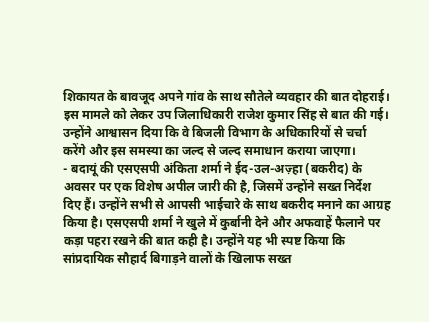शिकायत के बावजूद अपने गांव के साथ सौतेले व्यवहार की बात दोहराई। इस मामले को लेकर उप जिलाधिकारी राजेश कुमार सिंह से बात की गई। उन्होंने आश्वासन दिया कि वे बिजली विभाग के अधिकारियों से चर्चा करेंगे और इस समस्या का जल्द से जल्द समाधान कराया जाएगा।
- बदायूं की एसएसपी अंकिता शर्मा ने ईद-उल-अज़्हा (बकरीद) के अवसर पर एक विशेष अपील जारी की है, जिसमें उन्होंने सख्त निर्देश दिए हैं। उन्होंने सभी से आपसी भाईचारे के साथ बकरीद मनाने का आग्रह किया है। एसएसपी शर्मा ने खुले में कुर्बानी देने और अफवाहें फैलाने पर कड़ा पहरा रखने की बात कही है। उन्होंने यह भी स्पष्ट किया कि सांप्रदायिक सौहार्द बिगाड़ने वालों के खिलाफ सख्त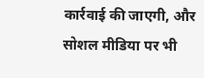कार्रवाई की जाएगी, और सोशल मीडिया पर भी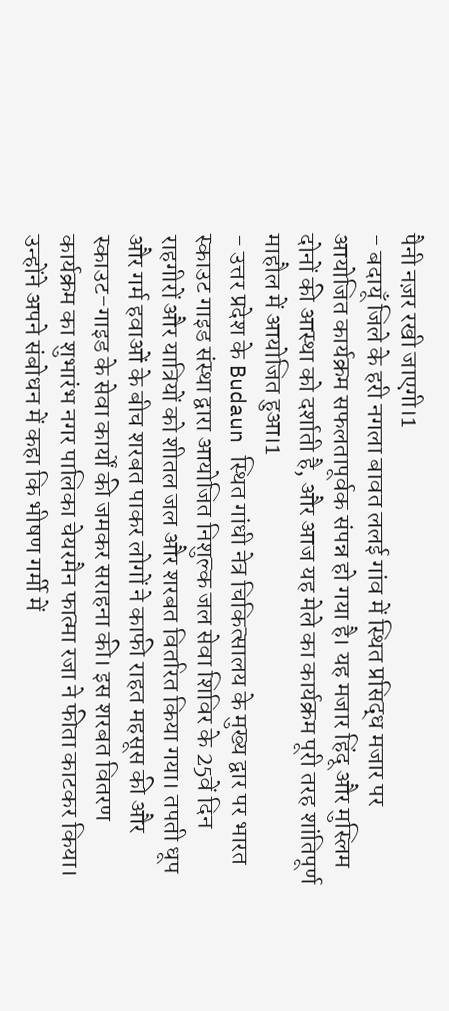पैनी नज़र रखी जाएगी।1
- बदायूँ जिले के हरी नगला बावत ललई गांव में स्थित प्रसिद्ध मजार पर आयोजित कार्यक्रम सफलतापूर्वक संपन्न हो गया है। यह मजार हिंदू और मुस्लिम दोनों की आस्था को दर्शाती है, और आज यह मेले का कार्यक्रम पूरी तरह शांतिपूर्ण माहौल में आयोजित हुआ।1
- उत्तर प्रदेश के Budaun स्थित गांधी नेत्र चिकित्सालय के मुख्य द्वार पर भारत स्काउट गाइड संस्था द्वारा आयोजित निशुल्क जल सेवा शिविर के 25वें दिन राहगीरों और यात्रियों को शीतल जल और शरबत वितरित किया गया। तपती धूप और गर्म हवाओं के बीच शरबत पाकर लोगों ने काफी राहत महसूस की और स्काउट-गाइड के सेवा कार्यों की जमकर सराहना की। इस शरबत वितरण कार्यक्रम का शुभारंभ नगर पालिका चेयरमैन फात्मा रजा ने फीता काटकर किया। उन्होंने अपने संबोधन में कहा कि भीषण गर्मी में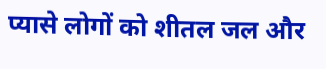प्यासे लोगों को शीतल जल और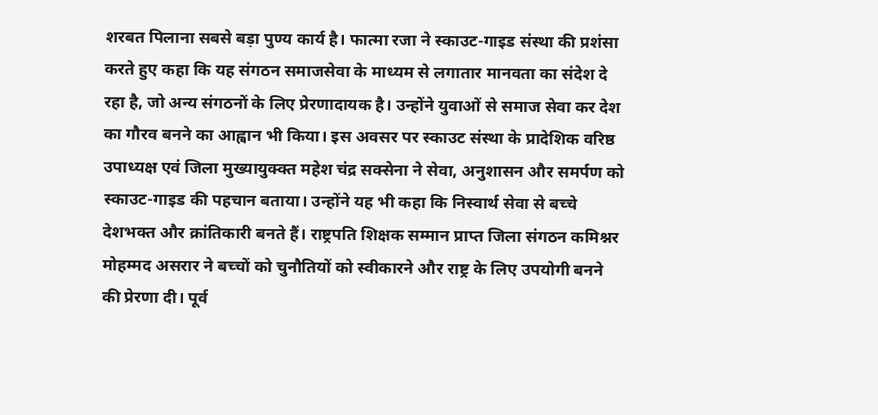शरबत पिलाना सबसे बड़ा पुण्य कार्य है। फात्मा रजा ने स्काउट-गाइड संस्था की प्रशंसा करते हुए कहा कि यह संगठन समाजसेवा के माध्यम से लगातार मानवता का संदेश दे रहा है, जो अन्य संगठनों के लिए प्रेरणादायक है। उन्होंने युवाओं से समाज सेवा कर देश का गौरव बनने का आह्वान भी किया। इस अवसर पर स्काउट संस्था के प्रादेशिक वरिष्ठ उपाध्यक्ष एवं जिला मुख्यायुक्क्त महेश चंद्र सक्सेना ने सेवा, अनुशासन और समर्पण को स्काउट-गाइड की पहचान बताया। उन्होंने यह भी कहा कि निस्वार्थ सेवा से बच्चे देशभक्त और क्रांतिकारी बनते हैं। राष्ट्रपति शिक्षक सम्मान प्राप्त जिला संगठन कमिश्नर मोहम्मद असरार ने बच्चों को चुनौतियों को स्वीकारने और राष्ट्र के लिए उपयोगी बनने की प्रेरणा दी। पूर्व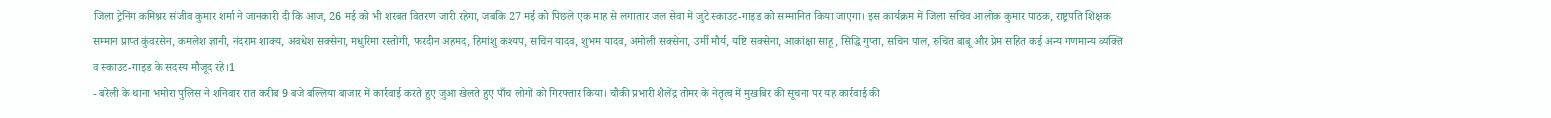जिला ट्रेनिंग कमिश्नर संजीव कुमार शर्मा ने जानकारी दी कि आज, 26 मई को भी शरबत वितरण जारी रहेगा, जबकि 27 मई को पिछले एक माह से लगातार जल सेवा में जुटे स्काउट-गाइड को सम्मानित किया जाएगा। इस कार्यक्रम में जिला सचिव आलोक कुमार पाठक, राष्ट्रपति शिक्षक सम्मान प्राप्त कुंवरसेन, कमलेश ज्ञानी, नंदराम शाक्य, अवधेश सक्सेना, मधुरिमा रस्तोगी, फरदीन अहमद, हिमांशु कश्यप, सचिन यादव, शुभम यादव, अमोली सक्सेना, उर्मी मौर्य, यष्टि सक्सेना, आकांक्षा साहू, सिद्धि गुप्ता, सचिन पाल, रुचित बाबू और प्रेम सहित कई अन्य गणमान्य व्यक्ति व स्काउट-गाइड के सदस्य मौजूद रहे।1
- बरेली के थाना भमोरा पुलिस ने शनिवार रात करीब 9 बजे बल्लिया बाजार में कार्रवाई करते हुए जुआ खेलते हुए पाँच लोगों को गिरफ्तार किया। चौकी प्रभारी शैलेंद्र तोमर के नेतृत्व में मुखबिर की सूचना पर यह कार्रवाई की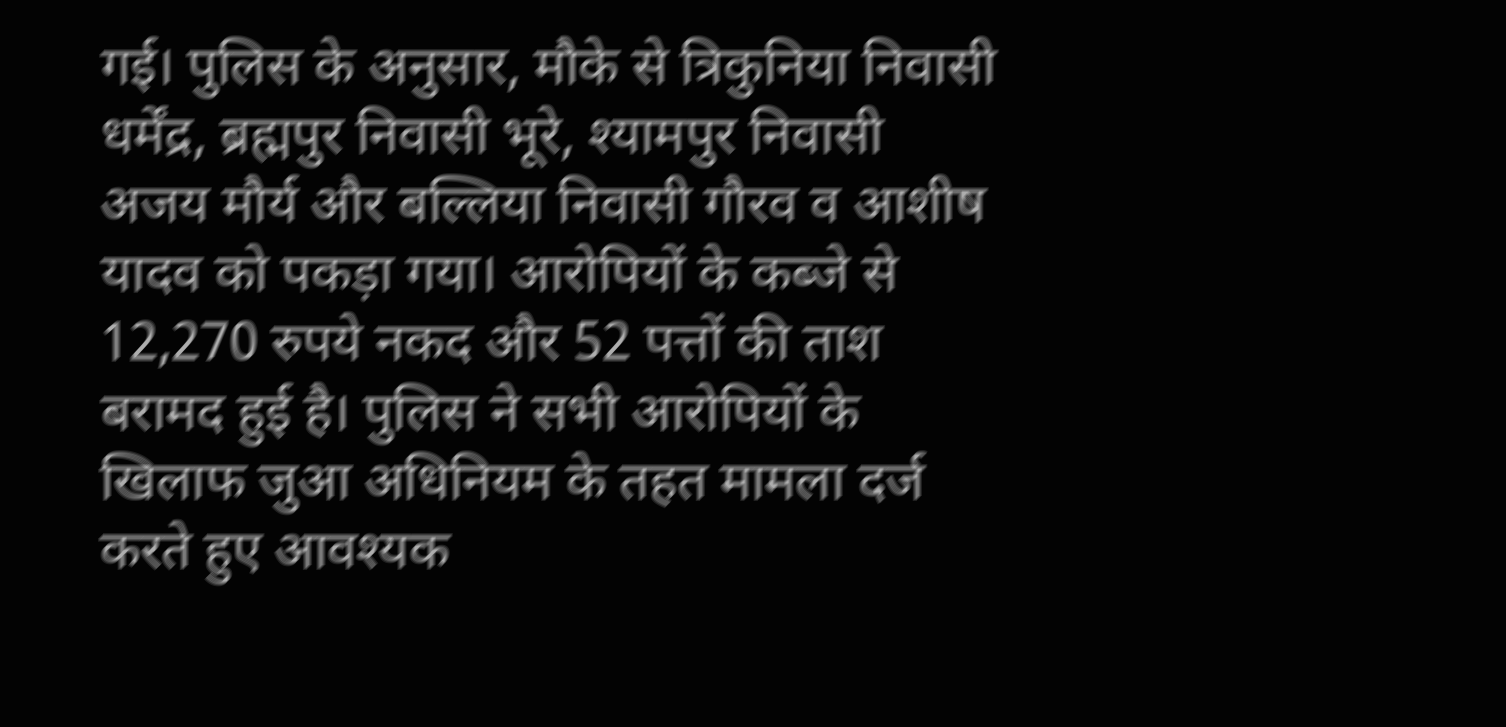गई। पुलिस के अनुसार, मौके से त्रिकुनिया निवासी धर्मेंद्र, ब्रह्मपुर निवासी भूरे, श्यामपुर निवासी अजय मौर्य और बल्लिया निवासी गौरव व आशीष यादव को पकड़ा गया। आरोपियों के कब्जे से 12,270 रुपये नकद और 52 पत्तों की ताश बरामद हुई है। पुलिस ने सभी आरोपियों के खिलाफ जुआ अधिनियम के तहत मामला दर्ज करते हुए आवश्यक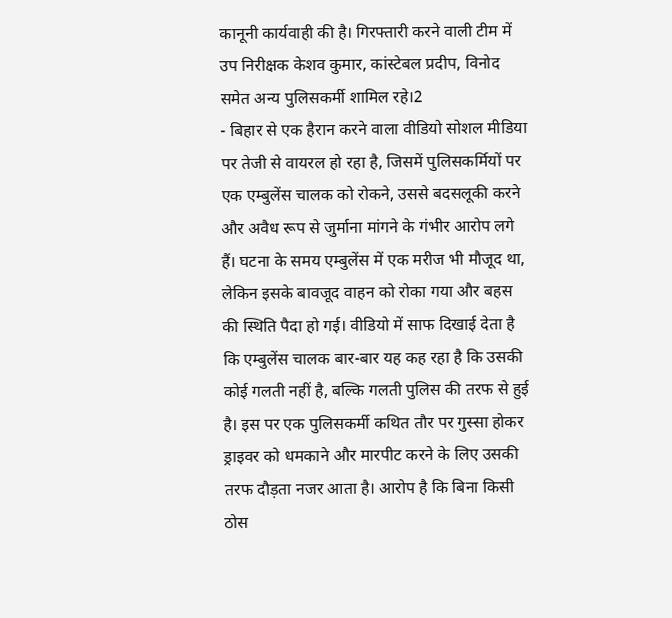कानूनी कार्यवाही की है। गिरफ्तारी करने वाली टीम में उप निरीक्षक केशव कुमार, कांस्टेबल प्रदीप, विनोद समेत अन्य पुलिसकर्मी शामिल रहे।2
- बिहार से एक हैरान करने वाला वीडियो सोशल मीडिया पर तेजी से वायरल हो रहा है, जिसमें पुलिसकर्मियों पर एक एम्बुलेंस चालक को रोकने, उससे बदसलूकी करने और अवैध रूप से जुर्माना मांगने के गंभीर आरोप लगे हैं। घटना के समय एम्बुलेंस में एक मरीज भी मौजूद था, लेकिन इसके बावजूद वाहन को रोका गया और बहस की स्थिति पैदा हो गई। वीडियो में साफ दिखाई देता है कि एम्बुलेंस चालक बार-बार यह कह रहा है कि उसकी कोई गलती नहीं है, बल्कि गलती पुलिस की तरफ से हुई है। इस पर एक पुलिसकर्मी कथित तौर पर गुस्सा होकर ड्राइवर को धमकाने और मारपीट करने के लिए उसकी तरफ दौड़ता नजर आता है। आरोप है कि बिना किसी ठोस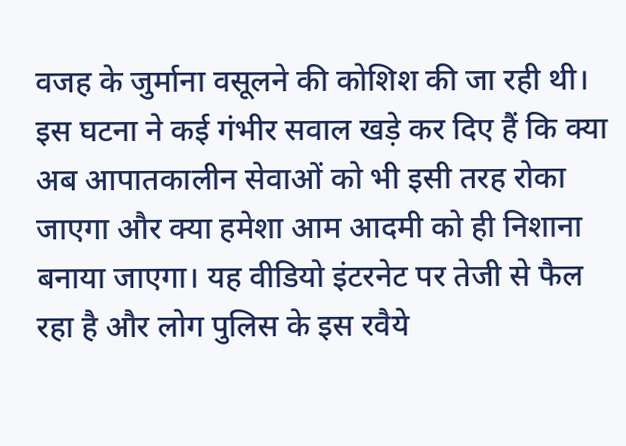वजह के जुर्माना वसूलने की कोशिश की जा रही थी। इस घटना ने कई गंभीर सवाल खड़े कर दिए हैं कि क्या अब आपातकालीन सेवाओं को भी इसी तरह रोका जाएगा और क्या हमेशा आम आदमी को ही निशाना बनाया जाएगा। यह वीडियो इंटरनेट पर तेजी से फैल रहा है और लोग पुलिस के इस रवैये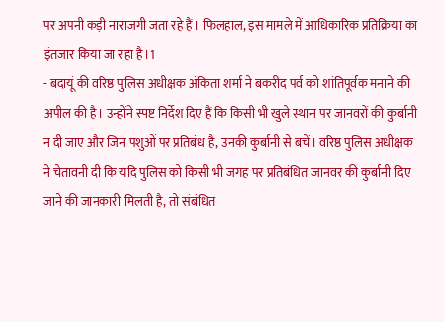पर अपनी कड़ी नाराजगी जता रहे हैं। फिलहाल, इस मामले में आधिकारिक प्रतिक्रिया का इंतजार किया जा रहा है।1
- बदायूं की वरिष्ठ पुलिस अधीक्षक अंकिता शर्मा ने बकरीद पर्व को शांतिपूर्वक मनाने की अपील की है। उन्होंने स्पष्ट निर्देश दिए हैं कि किसी भी खुले स्थान पर जानवरों की कुर्बानी न दी जाए और जिन पशुओं पर प्रतिबंध है, उनकी कुर्बानी से बचें। वरिष्ठ पुलिस अधीक्षक ने चेतावनी दी कि यदि पुलिस को किसी भी जगह पर प्रतिबंधित जानवर की कुर्बानी दिए जाने की जानकारी मिलती है, तो संबंधित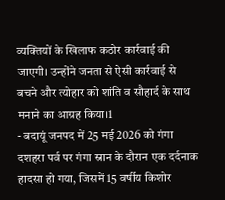व्यक्तियों के खिलाफ कठोर कार्रवाई की जाएगी। उन्होंने जनता से ऐसी कार्रवाई से बचने और त्योहार को शांति व सौहार्द के साथ मनाने का आग्रह किया।1
- बदायूं जनपद में 25 मई 2026 को गंगा दशहरा पर्व पर गंगा स्नान के दौरान एक दर्दनाक हादसा हो गया, जिसमें 15 वर्षीय किशोर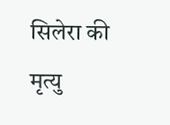सिलेरा की मृत्यु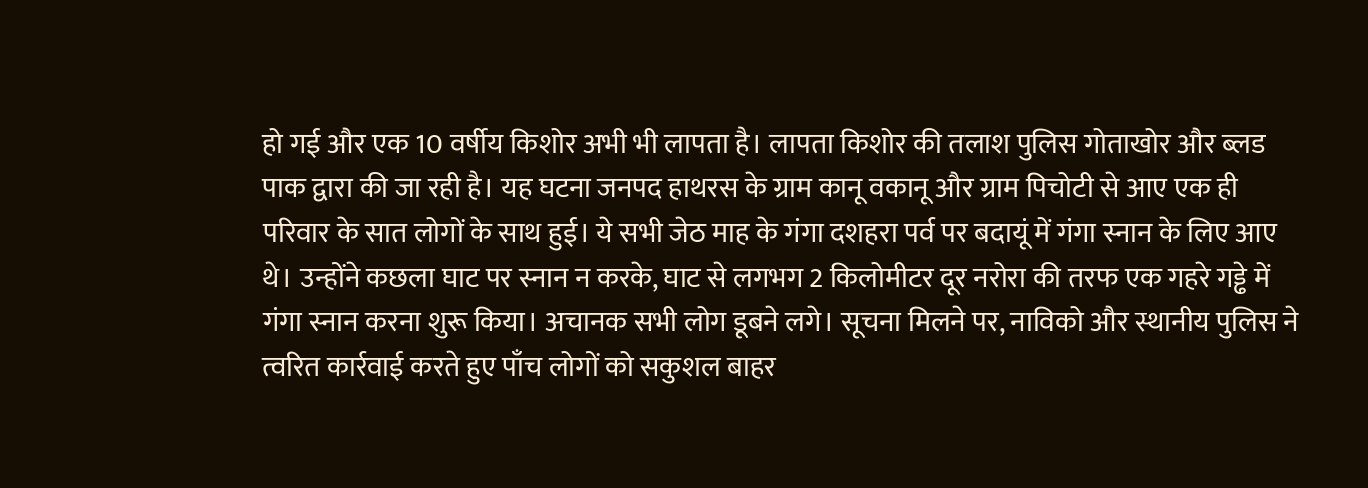हो गई और एक 10 वर्षीय किशोर अभी भी लापता है। लापता किशोर की तलाश पुलिस गोताखोर और ब्लड पाक द्वारा की जा रही है। यह घटना जनपद हाथरस के ग्राम कानू वकानू और ग्राम पिचोटी से आए एक ही परिवार के सात लोगों के साथ हुई। ये सभी जेठ माह के गंगा दशहरा पर्व पर बदायूं में गंगा स्नान के लिए आए थे। उन्होंने कछला घाट पर स्नान न करके, घाट से लगभग 2 किलोमीटर दूर नरोरा की तरफ एक गहरे गड्ढे में गंगा स्नान करना शुरू किया। अचानक सभी लोग डूबने लगे। सूचना मिलने पर, नाविको और स्थानीय पुलिस ने त्वरित कार्रवाई करते हुए पाँच लोगों को सकुशल बाहर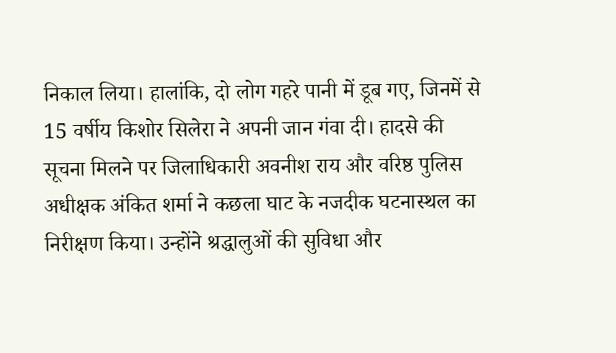निकाल लिया। हालांकि, दो लोग गहरे पानी में डूब गए, जिनमें से 15 वर्षीय किशोर सिलेरा ने अपनी जान गंवा दी। हादसे की सूचना मिलने पर जिलाधिकारी अवनीश राय और वरिष्ठ पुलिस अधीक्षक अंकित शर्मा ने कछला घाट के नजदीक घटनास्थल का निरीक्षण किया। उन्होंने श्रद्धालुओं की सुविधा और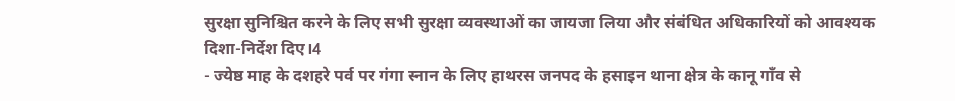सुरक्षा सुनिश्चित करने के लिए सभी सुरक्षा व्यवस्थाओं का जायजा लिया और संबंधित अधिकारियों को आवश्यक दिशा-निर्देश दिए।4
- ज्येष्ठ माह के दशहरे पर्व पर गंगा स्नान के लिए हाथरस जनपद के हसाइन थाना क्षेत्र के कानू गाँव से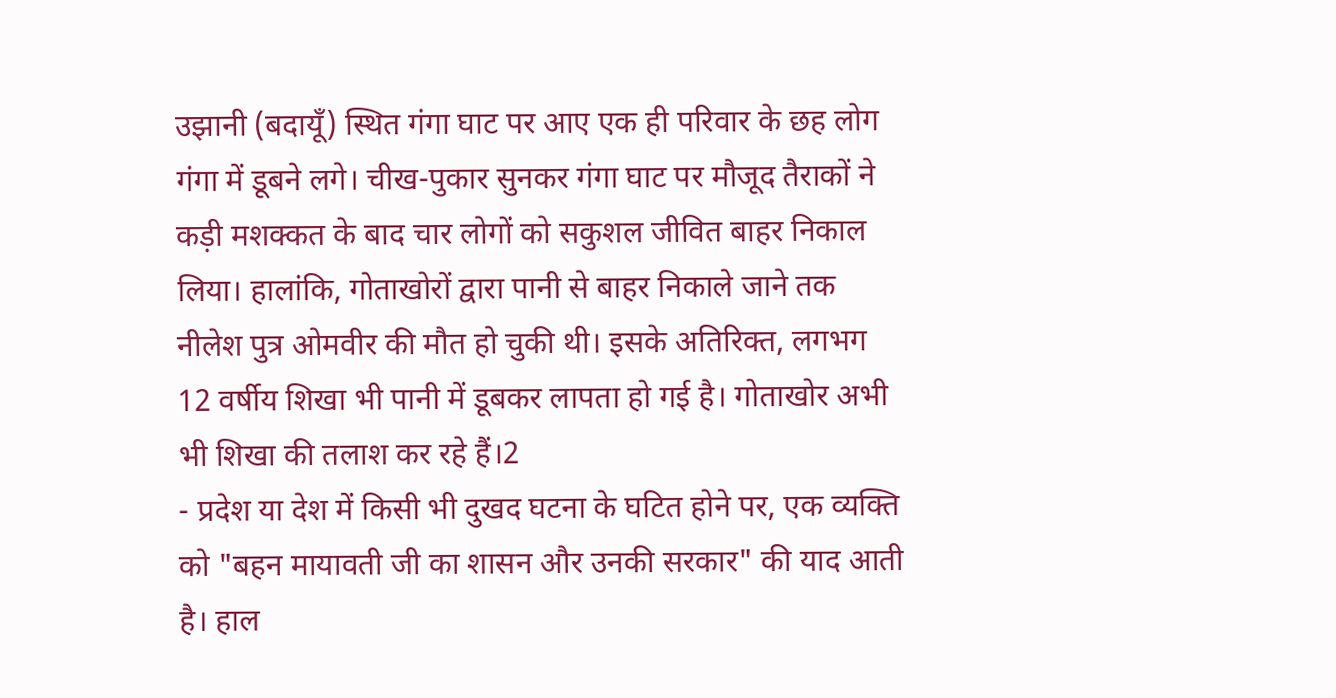उझानी (बदायूँ) स्थित गंगा घाट पर आए एक ही परिवार के छह लोग गंगा में डूबने लगे। चीख-पुकार सुनकर गंगा घाट पर मौजूद तैराकों ने कड़ी मशक्कत के बाद चार लोगों को सकुशल जीवित बाहर निकाल लिया। हालांकि, गोताखोरों द्वारा पानी से बाहर निकाले जाने तक नीलेश पुत्र ओमवीर की मौत हो चुकी थी। इसके अतिरिक्त, लगभग 12 वर्षीय शिखा भी पानी में डूबकर लापता हो गई है। गोताखोर अभी भी शिखा की तलाश कर रहे हैं।2
- प्रदेश या देश में किसी भी दुखद घटना के घटित होने पर, एक व्यक्ति को "बहन मायावती जी का शासन और उनकी सरकार" की याद आती है। हाल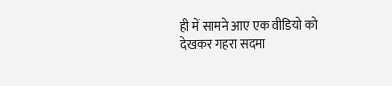ही में सामने आए एक वीडियो को देखकर गहरा सदमा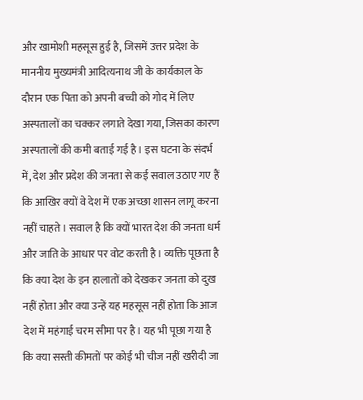और खामोशी महसूस हुई है, जिसमें उत्तर प्रदेश के माननीय मुख्यमंत्री आदित्यनाथ जी के कार्यकाल के दौरान एक पिता को अपनी बच्ची को गोद में लिए अस्पतालों का चक्कर लगाते देखा गया, जिसका कारण अस्पतालों की कमी बताई गई है। इस घटना के संदर्भ में, देश और प्रदेश की जनता से कई सवाल उठाए गए हैं कि आखिर क्यों वे देश में एक अच्छा शासन लागू करना नहीं चाहते। सवाल है कि क्यों भारत देश की जनता धर्म और जाति के आधार पर वोट करती है। व्यक्ति पूछता है कि क्या देश के इन हालातों को देखकर जनता को दुख नहीं होता और क्या उन्हें यह महसूस नहीं होता कि आज देश में महंगाई चरम सीमा पर है। यह भी पूछा गया है कि क्या सस्ती कीमतों पर कोई भी चीज नहीं खरीदी जा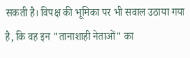सकती है। विपक्ष की भूमिका पर भी सवाल उठाया गया है, कि वह इन "तानाशाही नेताओं" का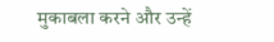मुकाबला करने और उन्हें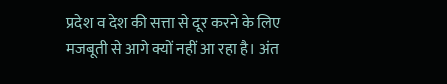प्रदेश व देश की सत्ता से दूर करने के लिए मजबूती से आगे क्यों नहीं आ रहा है। अंत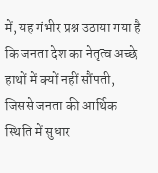में, यह गंभीर प्रश्न उठाया गया है कि जनता देश का नेतृत्व अच्छे हाथों में क्यों नहीं सौंपती, जिससे जनता की आर्थिक स्थिति में सुधार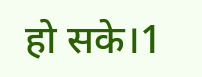हो सके।1